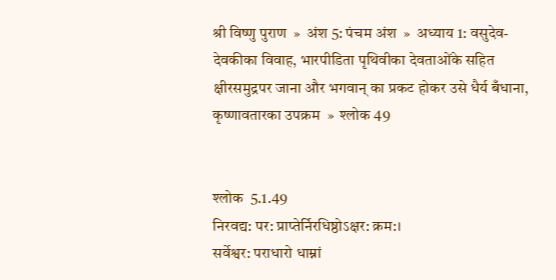श्री विष्णु पुराण  »  अंश 5: पंचम अंश  »  अध्याय 1: वसुदेव-देवकीका विवाह, भारपीडिता पृथिवीका देवताओंके सहित क्षीरसमुद्रपर जाना और भगवान् का प्रकट होकर उसे धैर्य बँधाना, कृष्णावतारका उपक्रम  »  श्लोक 49


श्लोक  5.1.49
निरवद्य: पर: प्राप्तेर्निरधिष्ठोऽक्षर: क्रम:।
सर्वेश्वर: पराधारो धाम्नां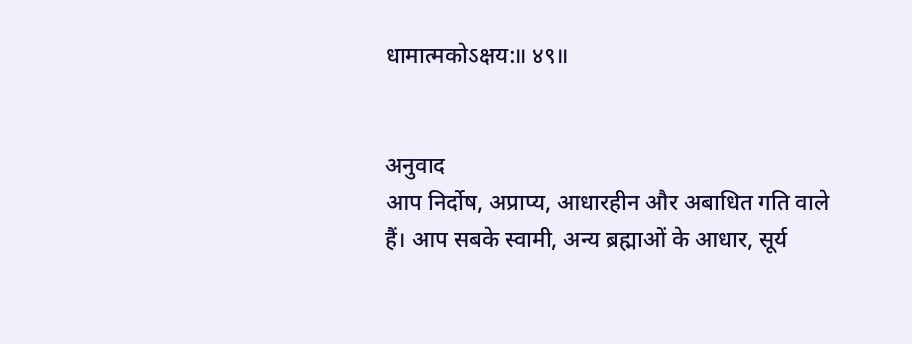धामात्मकोऽक्षय:॥ ४९॥


अनुवाद
आप निर्दोष, अप्राप्य, आधारहीन और अबाधित गति वाले हैं। आप सबके स्वामी, अन्य ब्रह्माओं के आधार, सूर्य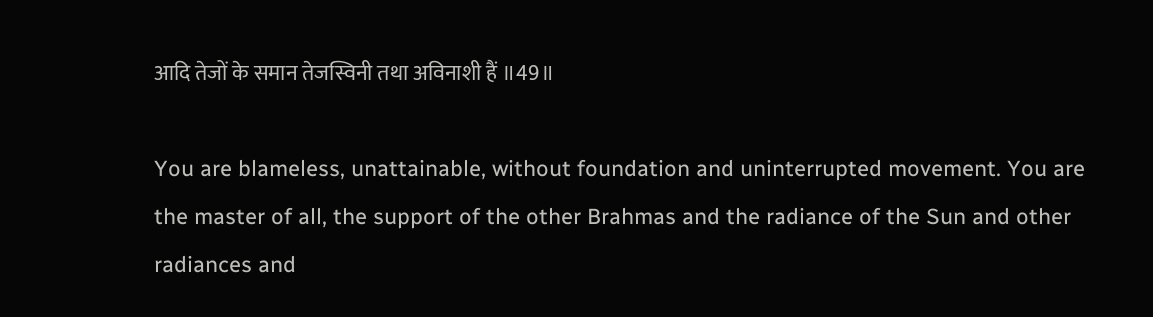आदि तेजों के समान तेजस्विनी तथा अविनाशी हैं ॥49॥

You are blameless, unattainable, without foundation and uninterrupted movement. You are the master of all, the support of the other Brahmas and the radiance of the Sun and other radiances and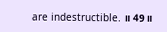are indestructible. ॥ 49॥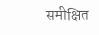समीक्षित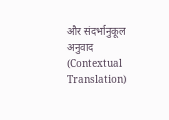और संदर्भानुकूल अनुवाद (Contextual Translation)